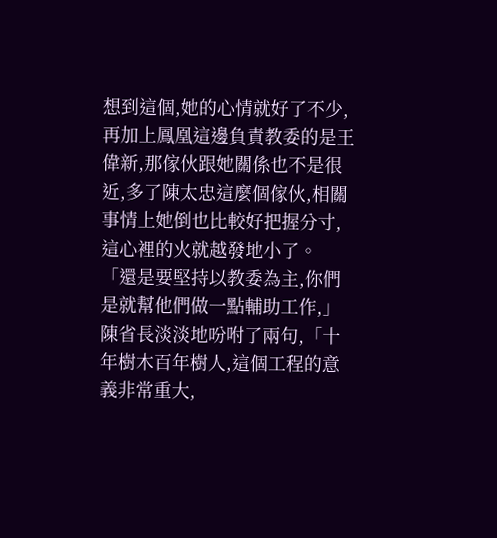想到這個,她的心情就好了不少,再加上鳳凰這邊負責教委的是王偉新,那傢伙跟她關係也不是很近,多了陳太忠這麼個傢伙,相關事情上她倒也比較好把握分寸,這心裡的火就越發地小了。
「還是要堅持以教委為主,你們是就幫他們做一點輔助工作,」陳省長淡淡地吩咐了兩句,「十年樹木百年樹人,這個工程的意義非常重大,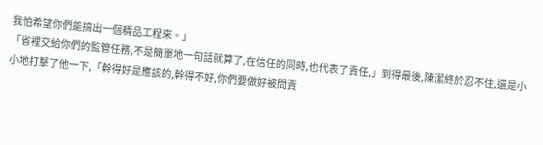我怕希望你們能搞出一個精品工程來。」
「省裡交給你們的監管任務,不是簡單地一句話就算了,在信任的同時,也代表了責任,」到得最後,陳潔終於忍不住,還是小小地打擊了他一下,「幹得好是應該的,幹得不好,你們要做好被問責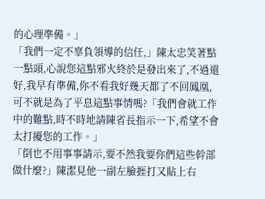的心理準備。」
「我們一定不辜負領導的信任,」陳太忠笑著點一點頭,心說您這點邪火終於是發出來了,不過還好,我早有準備,你不看我好幾天都了不回鳳凰,可不就是為了平息這點事情嗎?「我們會就工作中的難點,時不時地請陳省長指示一下,希望不會太打擾您的工作。」
「倒也不用事事請示,要不然我要你們這些幹部做什麼?」陳潔見他一副左臉捱打又貼上右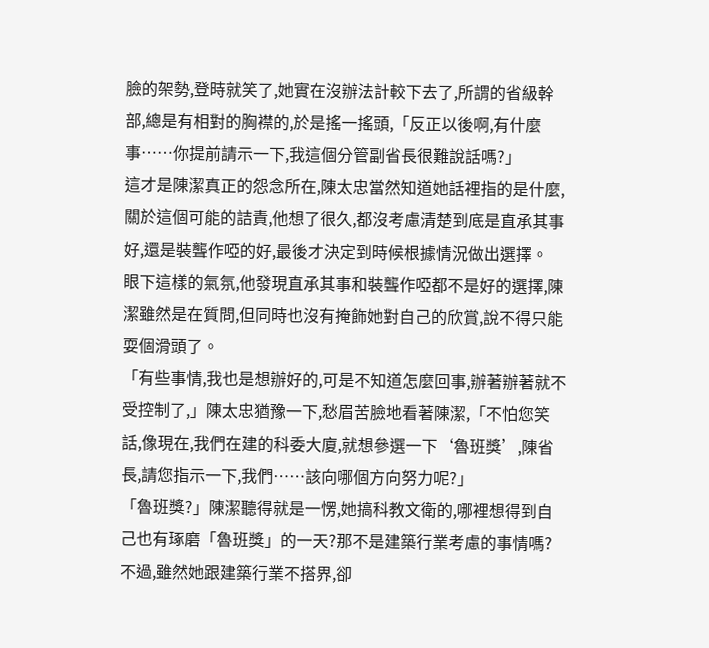臉的架勢,登時就笑了,她實在沒辦法計較下去了,所謂的省級幹部,總是有相對的胸襟的,於是搖一搖頭,「反正以後啊,有什麼事……你提前請示一下,我這個分管副省長很難說話嗎?」
這才是陳潔真正的怨念所在,陳太忠當然知道她話裡指的是什麼,關於這個可能的詰責,他想了很久,都沒考慮清楚到底是直承其事好,還是裝聾作啞的好,最後才決定到時候根據情況做出選擇。
眼下這樣的氣氛,他發現直承其事和裝聾作啞都不是好的選擇,陳潔雖然是在質問,但同時也沒有掩飾她對自己的欣賞,說不得只能耍個滑頭了。
「有些事情,我也是想辦好的,可是不知道怎麼回事,辦著辦著就不受控制了,」陳太忠猶豫一下,愁眉苦臉地看著陳潔,「不怕您笑話,像現在,我們在建的科委大廈,就想參選一下‘魯班獎’,陳省長,請您指示一下,我們……該向哪個方向努力呢?」
「魯班獎?」陳潔聽得就是一愣,她搞科教文衛的,哪裡想得到自己也有琢磨「魯班獎」的一天?那不是建築行業考慮的事情嗎?
不過,雖然她跟建築行業不搭界,卻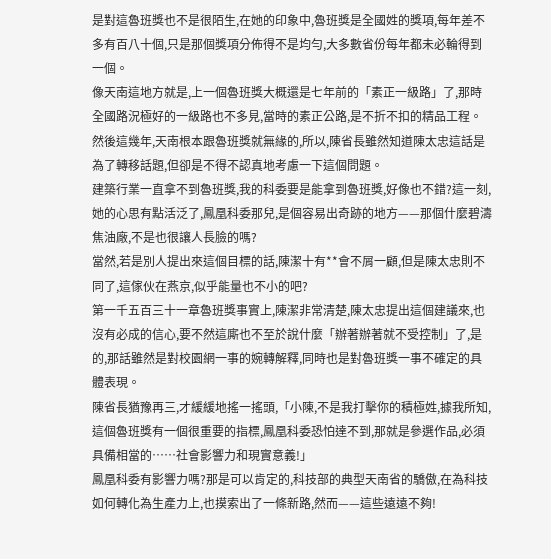是對這魯班獎也不是很陌生,在她的印象中,魯班獎是全國姓的獎項,每年差不多有百八十個,只是那個獎項分佈得不是均勻,大多數省份每年都未必輪得到一個。
像天南這地方就是,上一個魯班獎大概還是七年前的「素正一級路」了,那時全國路況極好的一級路也不多見,當時的素正公路,是不折不扣的精品工程。
然後這幾年,天南根本跟魯班獎就無緣的,所以,陳省長雖然知道陳太忠這話是為了轉移話題,但卻是不得不認真地考慮一下這個問題。
建築行業一直拿不到魯班獎,我的科委要是能拿到魯班獎,好像也不錯?這一刻,她的心思有點活泛了,鳳凰科委那兒,是個容易出奇跡的地方——那個什麼碧濤焦油廠,不是也很讓人長臉的嗎?
當然,若是別人提出來這個目標的話,陳潔十有**會不屑一顧,但是陳太忠則不同了,這傢伙在燕京,似乎能量也不小的吧?
第一千五百三十一章魯班獎事實上,陳潔非常清楚,陳太忠提出這個建議來,也沒有必成的信心,要不然這廝也不至於說什麼「辦著辦著就不受控制」了,是的,那話雖然是對校園網一事的婉轉解釋,同時也是對魯班獎一事不確定的具體表現。
陳省長猶豫再三,才緩緩地搖一搖頭,「小陳,不是我打擊你的積極姓,據我所知,這個魯班獎有一個很重要的指標,鳳凰科委恐怕達不到,那就是參選作品,必須具備相當的……社會影響力和現實意義!」
鳳凰科委有影響力嗎?那是可以肯定的,科技部的典型天南省的驕傲,在為科技如何轉化為生產力上,也摸索出了一條新路,然而——這些遠遠不夠!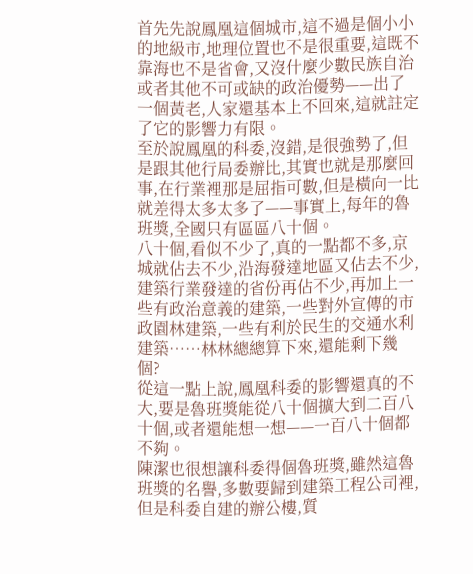首先先說鳳凰這個城市,這不過是個小小的地級市,地理位置也不是很重要,這既不靠海也不是省會,又沒什麼少數民族自治或者其他不可或缺的政治優勢——出了一個黃老,人家還基本上不回來,這就註定了它的影響力有限。
至於說鳳凰的科委,沒錯,是很強勢了,但是跟其他行局委辦比,其實也就是那麼回事,在行業裡那是屈指可數,但是橫向一比就差得太多太多了——事實上,每年的魯班獎,全國只有區區八十個。
八十個,看似不少了,真的一點都不多,京城就佔去不少,沿海發達地區又佔去不少,建築行業發達的省份再佔不少,再加上一些有政治意義的建築,一些對外宣傳的市政園林建築,一些有利於民生的交通水利建築……林林總總算下來,還能剩下幾個?
從這一點上說,鳳凰科委的影響還真的不大,要是魯班獎能從八十個擴大到二百八十個,或者還能想一想——一百八十個都不夠。
陳潔也很想讓科委得個魯班獎,雖然這魯班獎的名譽,多數要歸到建築工程公司裡,但是科委自建的辦公樓,質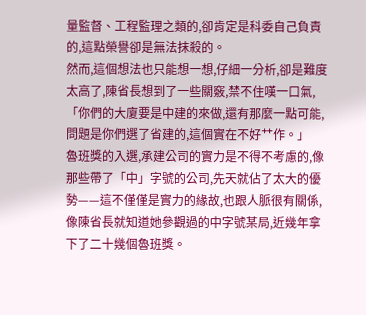量監督、工程監理之類的,卻肯定是科委自己負責的,這點榮譽卻是無法抹殺的。
然而,這個想法也只能想一想,仔細一分析,卻是難度太高了,陳省長想到了一些關竅,禁不住嘆一口氣,「你們的大廈要是中建的來做,還有那麼一點可能,問題是你們選了省建的,這個實在不好艹作。」
魯班獎的入選,承建公司的實力是不得不考慮的,像那些帶了「中」字號的公司,先天就佔了太大的優勢——這不僅僅是實力的緣故,也跟人脈很有關係,像陳省長就知道她參觀過的中字號某局,近幾年拿下了二十幾個魯班獎。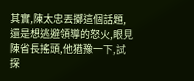其實,陳太忠丟擲這個話題,還是想逃避領導的怒火,眼見陳省長搖頭,他猶豫一下,試探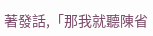著發話,「那我就聽陳省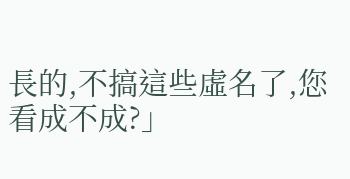長的,不搞這些虛名了,您看成不成?」